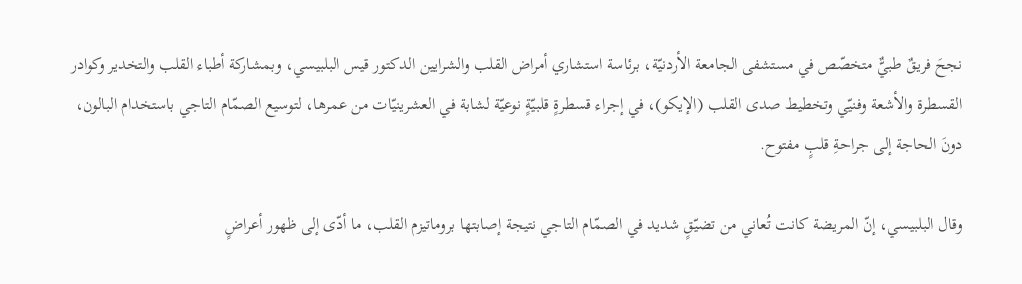نجحَ فريقٌ طبيٌّ متخصّص في مستشفى الجامعة الأردنيّة، برئاسة استشاري أمراض القلب والشرايين الدكتور قيس البلبيسي، وبمشاركة أطباء القلب والتخدير وكوادر القسطرة والأشعة وفنيّي وتخطيط صدى القلب (الإيكو)، في إجراء قسطرةٍ قلبيّةٍ نوعيّة لشابة في العشرينيّات من عمرها، لتوسيع الصمّام التاجي باستخدام البالون، دونَ الحاجة إلى جراحةِ قلبٍ مفتوح.

وقال البلبيسي، إنّ المريضة كانت تُعاني من تضيّقٍ شديد في الصمّام التاجي نتيجة إصابتها بروماتيزم القلب، ما أدّى إلى ظهور أعراضٍ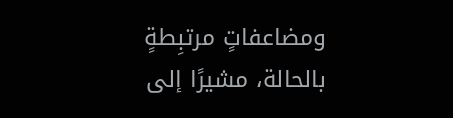ومضاعفاتٍ مرتبِطةٍ بالحالة، مشيرًا إلى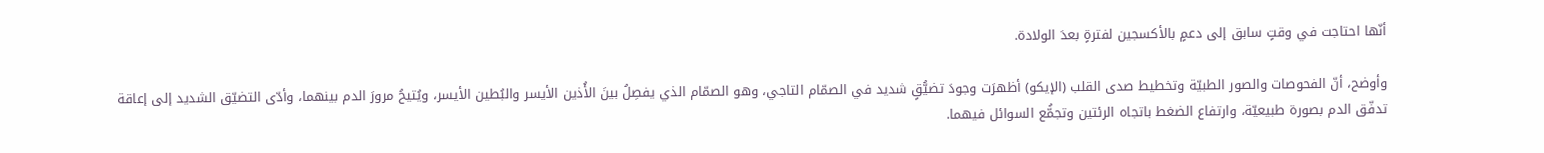أنّها احتاجت في وقتٍ سابق إلى دعمٍ بالأكسجين لفترةٍ بعدَ الولادة.

وأوضح، أنّ الفحوصات والصور الطبيّة وتخطيط صدى القلب (الإيكو) أظهرَت وجودَ تضيُّقٍ شديد في الصمّام التاجي، وهو الصمّام الذي يفصِلُ بينَ الأُذين الأيسر والبُطين الأيسر، ويُتيحُ مرورَ الدم بينهما، وأدّى التضيّق الشديد إلى إعاقة تدفّق الدم بصورة طبيعيّة، وارتفاع الضغط باتجاه الرئتين وتجمُّع السوائل فيهما.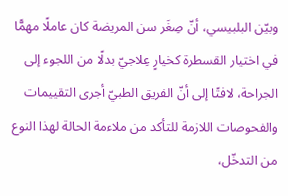وبيّن البلبيسي، أنّ صِغَر سن المريضة كان عاملًا مهمًّا في اختيار القسطرة كخيارٍ عِلاجيّ بدلًا من اللجوء إلى الجراحة، لافتًا إلى أنّ الفريق الطبيّ أجرى التقييمات والفحوصات اللازمة للتأكد من ملاءمة الحالة لهذا النوع من التدخّل،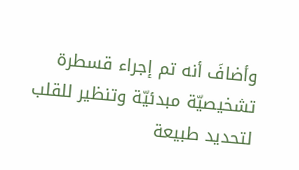وأضافَ أنه تم إجراء قسطرة تشخيصيّة مبدئيّة وتنظير للقلب لتحديد طبيعة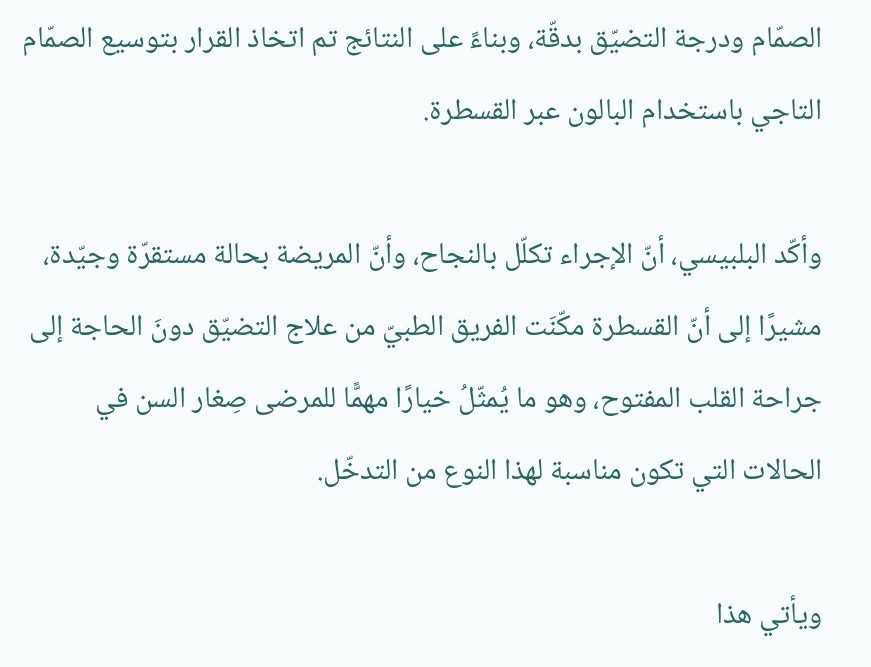الصمّام ودرجة التضيّق بدقّة، وبناءً على النتائج تم اتخاذ القرار بتوسيع الصمّام التاجي باستخدام البالون عبر القسطرة.

وأكّد البلبيسي، أنّ الإجراء تكلّل بالنجاح، وأنّ المريضة بحالة مستقرّة وجيّدة، مشيرًا إلى أنّ القسطرة مكّنَت الفريق الطبيّ من علاج التضيّق دونَ الحاجة إلى جراحة القلب المفتوح، وهو ما يُمثّلُ خيارًا مهمًّا للمرضى صِغار السن في الحالات التي تكون مناسبة لهذا النوع من التدخّل.

ويأتي هذا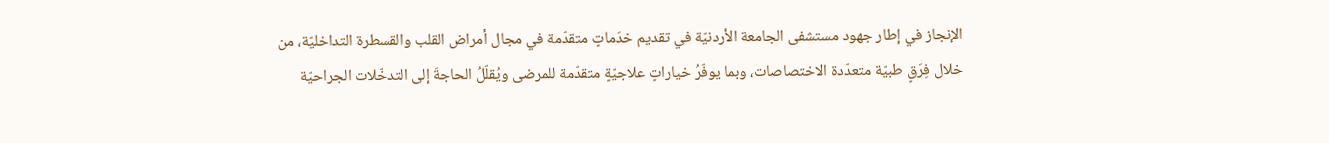الإنجاز في إطار جهود مستشفى الجامعة الأردنيّة في تقديم خدَماتٍ متقدّمة في مجال أمراض القلب والقسطرة التداخليّة، من خلال فِرَقٍ طبيّة متعدّدة الاختصاصات، وبما يوفّرُ خياراتٍ علاجيّةٍ متقدّمة للمرضى ويُقلّلُ الحاجةَ إلى التدخّلات الجراحيّة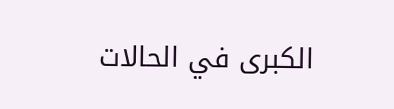الكبرى في الحالات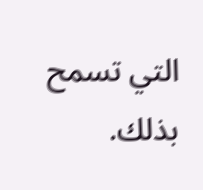التي تسمح بذلك.